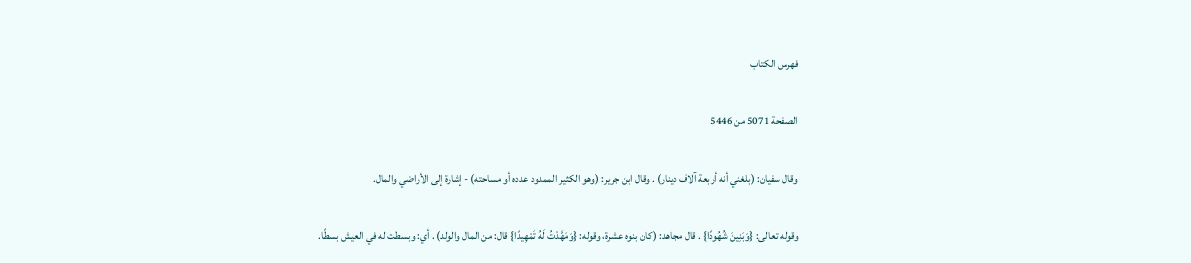فهرس الكتاب

الصفحة 5071 من 5446

وقال سفيان: (بلغني أنه أربعة آلاف دينار) . وقال ابن جرير: (وهو الكثير الممدود عدده أو مساحته) - إشارة إلى الأراضي والمال.

وقوله تعالى: {وَبَنِينَ شُهُودًا} . قال مجاهد: (كان بنوه عشرة، وقوله: {وَمَهَّدْتُ لَهُ تَمْهِيدًا} قال: من المال والولد) . أي: وبسطت له في العيش بسطًا.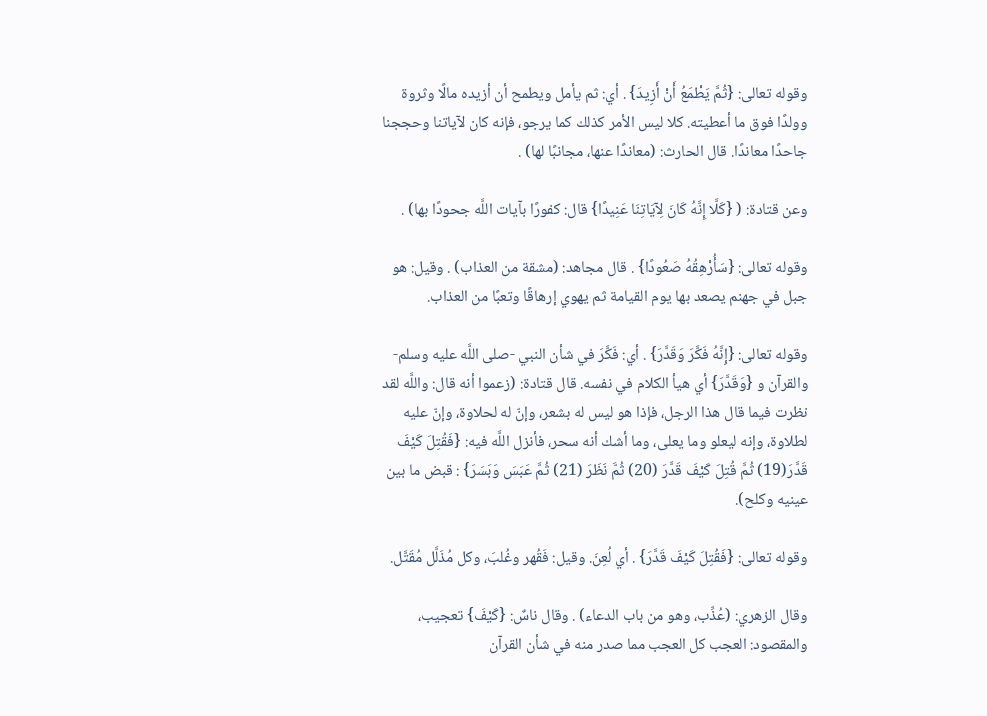وقوله تعالى: {ثُمَّ يَطْمَعُ أَنْ أَزِيدَ} . أي: ثم يأمل ويطمح أن أزيده مالًا وثروة وولدًا فوق ما أعطيته. كلا ليس الأمر كذلك كما يرجو، فإنه كان لآياتنا وحججنا جاحدًا معاندًا. قال الحارث: (معاندًا عنها، مجانبًا لها) .

وعن قتادة: ( {كَلَّا إِنَّهُ كَانَ لِآيَاتِنَا عَنِيدًا} قال: كفورًا بآيات اللَّه جحودًا بها) .

وقوله تعالى: {سَأُرْهِقُهُ صَعُودًا} . قال مجاهد: (مشقة من العذاب) . وقيل: هو جبل في جهنم يصعد بها يوم القيامة ثم يهوي إرهاقًا وتعبًا من العذاب.

وقوله تعالى: {إِنَّهُ فَكَّرَ وَقَدَّرَ} . أي: فَكَّرَ في شأن النبي -صلى اللَّه عليه وسلم- والقرآن و {وَقَدَّرَ} أي هيأ الكلام في نفسه. قال قتادة: (زعموا أنه قال: واللَّه لقد نظرت فيما قال هذا الرجل، فإذا هو ليس له بشعر، وإنّ له لحلاوة، وإنّ عليه لطلاوة، وإنه ليعلو وما يعلى، وما أشك أنه سحر، فأنزل اللَّه فيه: {فَقُتِلَ كَيْفَ قَدَّرَ(19) ثُمَّ قُتِلَ كَيْفَ قَدَّرَ (20) ثُمَّ نَظَرَ (21) ثُمَّ عَبَسَ وَبَسَرَ} : قبض ما بين عينيه وكلح).

وقوله تعالى: {فَقُتِلَ كَيْفَ قَدَّرَ} . أي لُعِنَ. وقيل: فَقُهر وغُلبَ، وكل مُذَلَّل مُقَتَّل.

وقال الزهري: (عُذِّب، وهو من باب الدعاء) . وقال ناسٌ: {كَيْفَ} تعجيب، والمقصود: العجب كل العجب مما صدر منه في شأن القرآن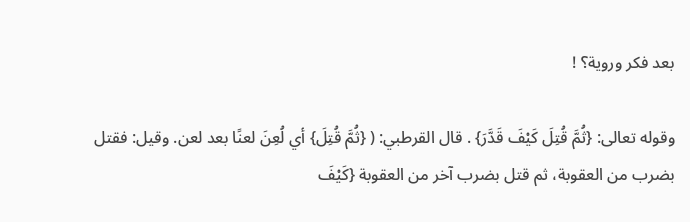بعد فكر وروية؟ !

وقوله تعالى: {ثُمَّ قُتِلَ كَيْفَ قَدَّرَ} . قال القرطبي: ( {ثُمَّ قُتِلَ} أي لُعِنَ لعنًا بعد لعن. وقيل: فقتل بضرب من العقوبة، ثم قتل بضرب آخر من العقوبة {كَيْفَ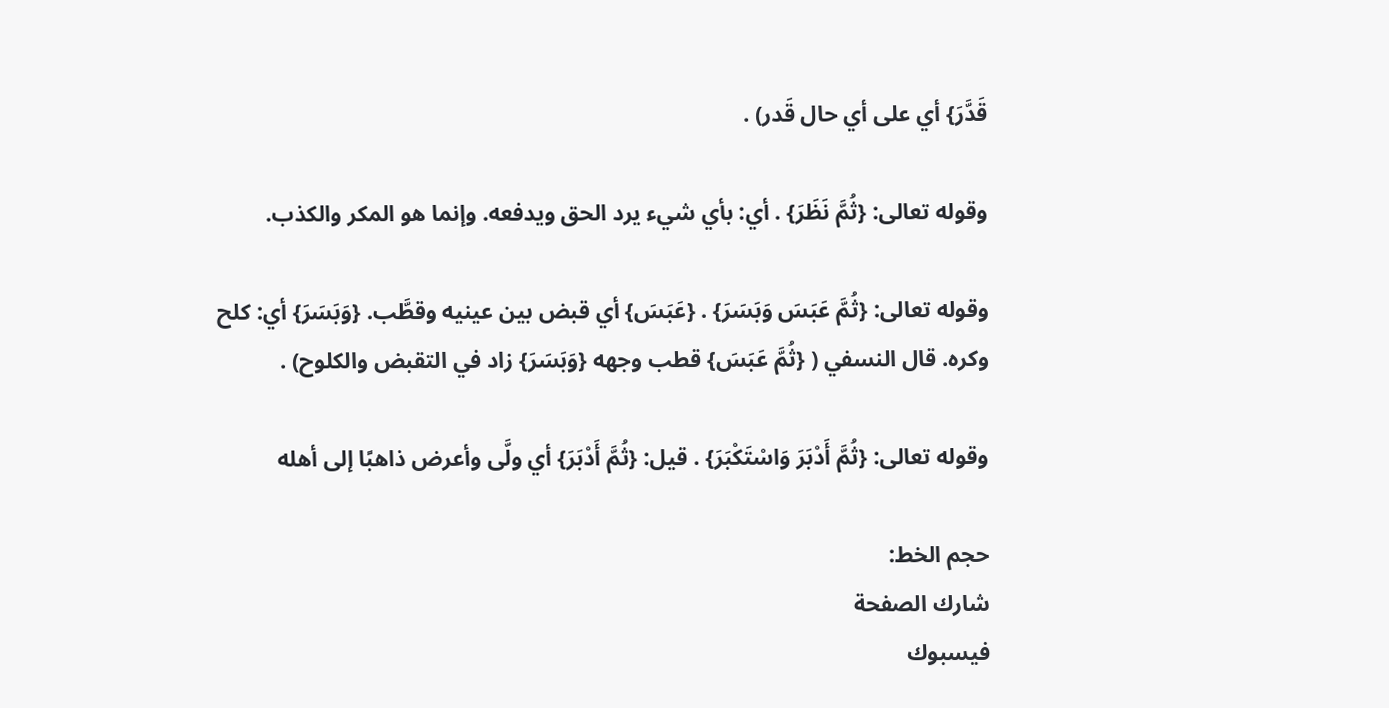قَدَّرَ} أي على أي حال قَدر) .

وقوله تعالى: {ثُمَّ نَظَرَ} . أي: بأي شيء يرد الحق ويدفعه. وإنما هو المكر والكذب.

وقوله تعالى: {ثُمَّ عَبَسَ وَبَسَرَ} . {عَبَسَ} أي قبض بين عينيه وقطَّب. {وَبَسَرَ} أي: كلح وكره. قال النسفي ( {ثُمَّ عَبَسَ} قطب وجهه {وَبَسَرَ} زاد في التقبض والكلوح) .

وقوله تعالى: {ثُمَّ أَدْبَرَ وَاسْتَكْبَرَ} . قيل: {ثُمَّ أَدْبَرَ} أي ولَّى وأعرض ذاهبًا إلى أهله

حجم الخط:
شارك الصفحة
فيسبوك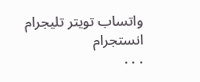واتساب تويتر تليجرام انستجرام
. . .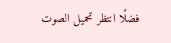فضلًا انتظر تحميل الصوت